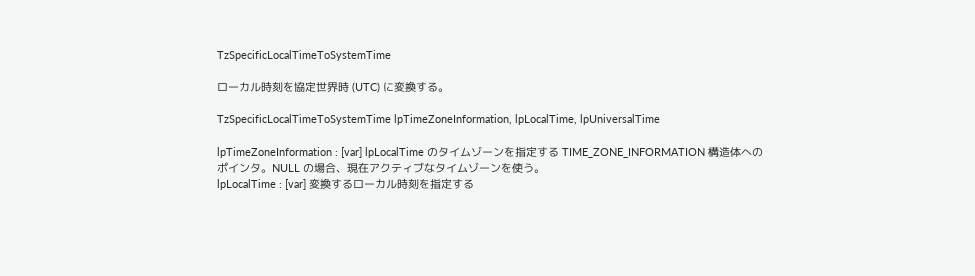TzSpecificLocalTimeToSystemTime

ローカル時刻を協定世界時 (UTC) に変換する。

TzSpecificLocalTimeToSystemTime lpTimeZoneInformation, lpLocalTime, lpUniversalTime

lpTimeZoneInformation : [var] lpLocalTime のタイムゾーンを指定する TIME_ZONE_INFORMATION 構造体へのポインタ。NULL の場合、現在アクティブなタイムゾーンを使う。
lpLocalTime : [var] 変換するローカル時刻を指定する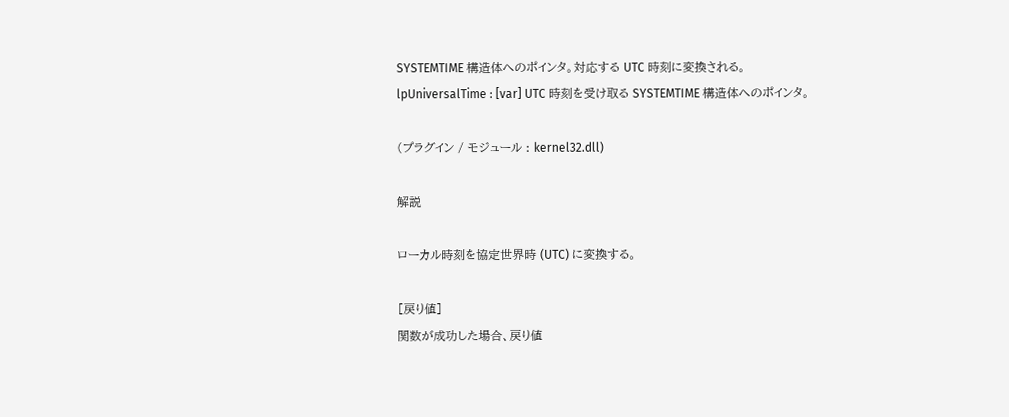SYSTEMTIME 構造体へのポインタ。対応する UTC 時刻に変換される。
lpUniversalTime : [var] UTC 時刻を受け取る SYSTEMTIME 構造体へのポインタ。

(プラグイン / モジュール : kernel32.dll)

解説

ローカル時刻を協定世界時 (UTC) に変換する。

[戻り値]
関数が成功した場合、戻り値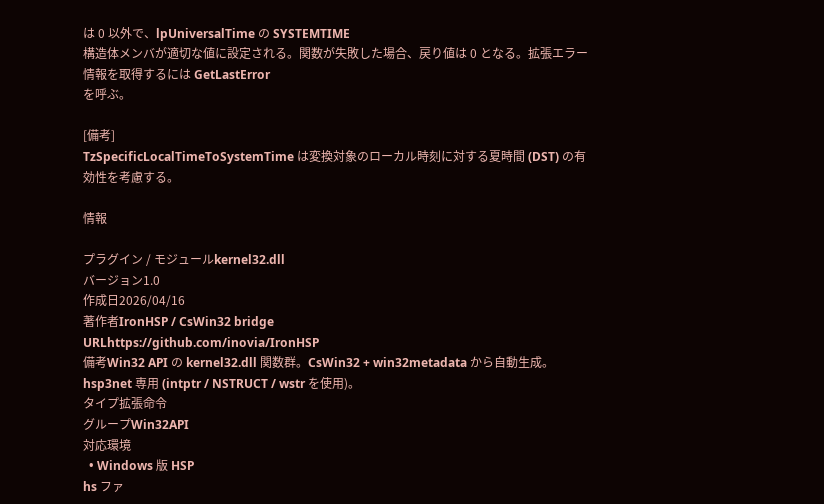は 0 以外で、lpUniversalTime の SYSTEMTIME
構造体メンバが適切な値に設定される。関数が失敗した場合、戻り値は 0 となる。拡張エラー情報を取得するには GetLastError
を呼ぶ。

[備考]
TzSpecificLocalTimeToSystemTime は変換対象のローカル時刻に対する夏時間 (DST) の有効性を考慮する。

情報

プラグイン / モジュールkernel32.dll
バージョン1.0
作成日2026/04/16
著作者IronHSP / CsWin32 bridge
URLhttps://github.com/inovia/IronHSP
備考Win32 API の kernel32.dll 関数群。CsWin32 + win32metadata から自動生成。
hsp3net 専用 (intptr / NSTRUCT / wstr を使用)。
タイプ拡張命令
グループWin32API
対応環境
  • Windows 版 HSP
hs ファ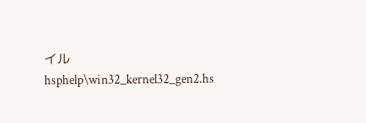イルhsphelp\win32_kernel32_gen2.hs